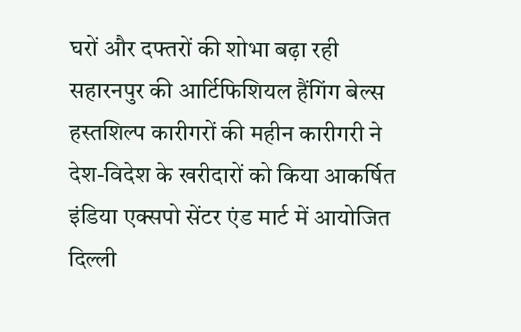घरों और दफ्तरों की शोभा बढ़ा रही सहारनपुर की आर्टिफिशियल हैंगिंग बेल्स
हस्तशिल्प कारीगरों की महीन कारीगरी ने देश-विदेश के खरीदारों को किया आकर्षित
इंडिया एक्सपो सेंटर एंड मार्ट में आयोजित दिल्ली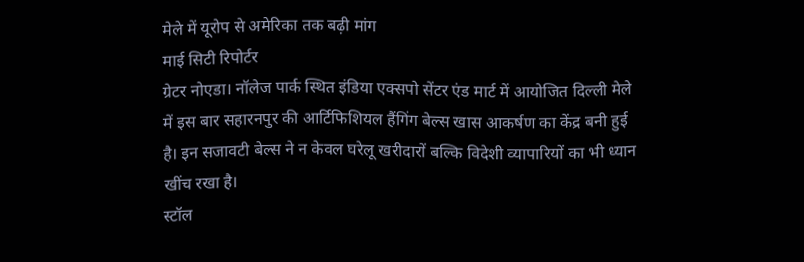मेले में यूरोप से अमेरिका तक बढ़ी मांग
माई सिटी रिपोर्टर
ग्रेटर नोएडा। नॉलेज पार्क स्थित इंडिया एक्सपो सेंटर एंड मार्ट में आयोजित दिल्ली मेले में इस बार सहारनपुर की आर्टिफिशियल हैंगिंग बेल्स खास आकर्षण का केंद्र बनी हुई है। इन सजावटी बेल्स ने न केवल घरेलू खरीदारों बल्कि विदेशी व्यापारियों का भी ध्यान खींच रखा है।
स्टॉल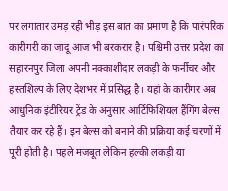पर लगातार उमड़ रही भीड़ इस बात का प्रमाण है कि पारंपरिक कारीगरी का जादू आज भी बरकरार है। पश्चिमी उत्तर प्रदेश का सहारनपुर जिला अपनी नक्काशीदार लकड़ी के फर्नीचर और हस्तशिल्प के लिए देशभर में प्रसिद्ध है। यहां के कारीगर अब आधुनिक इंटीरियर ट्रेंड के अनुसार आर्टिफिशियल हैंगिंग बेल्स तैयार कर रहे हैं। इन बेल्स को बनाने की प्रक्रिया कई चरणों में पूरी होती है। पहले मजबूत लेकिन हल्की लकड़ी या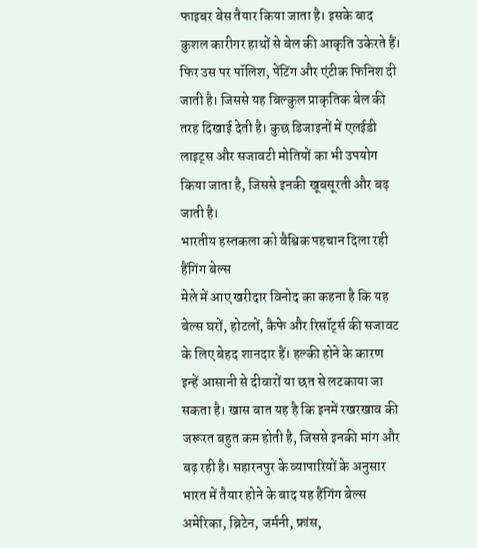फाइबर बेस तैयार किया जाता है। इसके बाद कुशल कारीगर हाथों से बेल की आकृति उकेरते हैं। फिर उस पर पॉलिश, पेंटिंग और एंटीक फिनिश दी जाती है। जिससे यह बिल्कुल प्राकृतिक बेल की तरह दिखाई देती है। कुछ डिजाइनों में एलईडी लाइट्स और सजावटी मोतियों का भी उपयोग किया जाता है, जिससे इनकी खूबसूरती और बढ़ जाती है।
भारतीय हस्तकला को वैश्विक पहचान दिला रही हैंगिंग बेल्स
मेले में आए खरीदार विनोद का कहना है कि यह बेल्स घरों, होटलों, कैफे और रिसॉर्ट्स की सजावट के लिए बेहद शानदार हैं। हल्की होने के कारण इन्हें आसानी से दीवारों या छत से लटकाया जा सकता है। खास बात यह है कि इनमें रखरखाव की जरूरत बहुत कम होती है, जिससे इनकी मांग और बढ़ रही है। सहारनपुर के व्यापारियों के अनुसार भारत में तैयार होने के बाद यह हैंगिंग बेल्स अमेरिका, ब्रिटेन, जर्मनी, फ्रांस,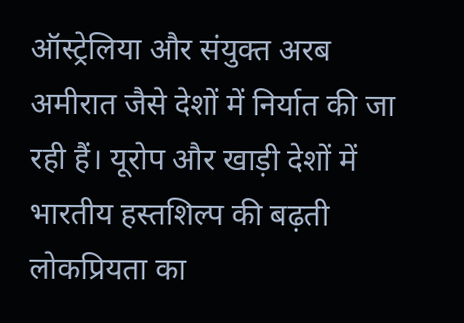ऑस्ट्रेलिया और संयुक्त अरब अमीरात जैसे देशों में निर्यात की जा रही हैं। यूरोप और खाड़ी देशों में भारतीय हस्तशिल्प की बढ़ती लोकप्रियता का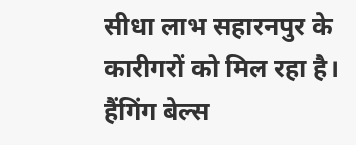सीधा लाभ सहारनपुर के कारीगरों को मिल रहा है। हैंगिंग बेल्स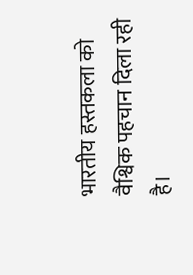भारतीय हस्तकला को वैश्विक पहचान दिला रही है।